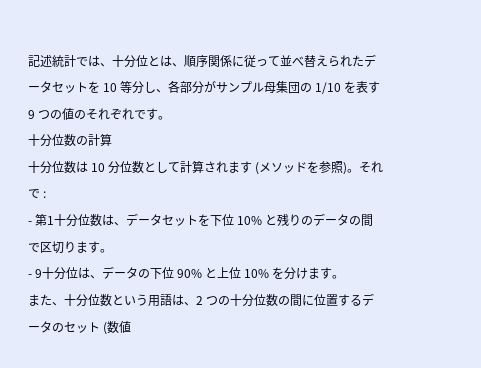記述統計では、十分位とは、順序関係に従って並べ替えられたデータセットを 10 等分し、各部分がサンプル母集団の 1/10 を表す 9 つの値のそれぞれです。
十分位数の計算
十分位数は 10 分位数として計算されます (メソッドを参照)。それで :
- 第1十分位数は、データセットを下位 10% と残りのデータの間で区切ります。
- 9十分位は、データの下位 90% と上位 10% を分けます。
また、十分位数という用語は、2 つの十分位数の間に位置するデータのセット (数値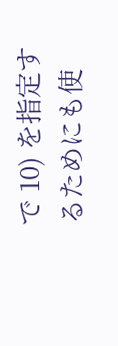で 10) を指定するためにも使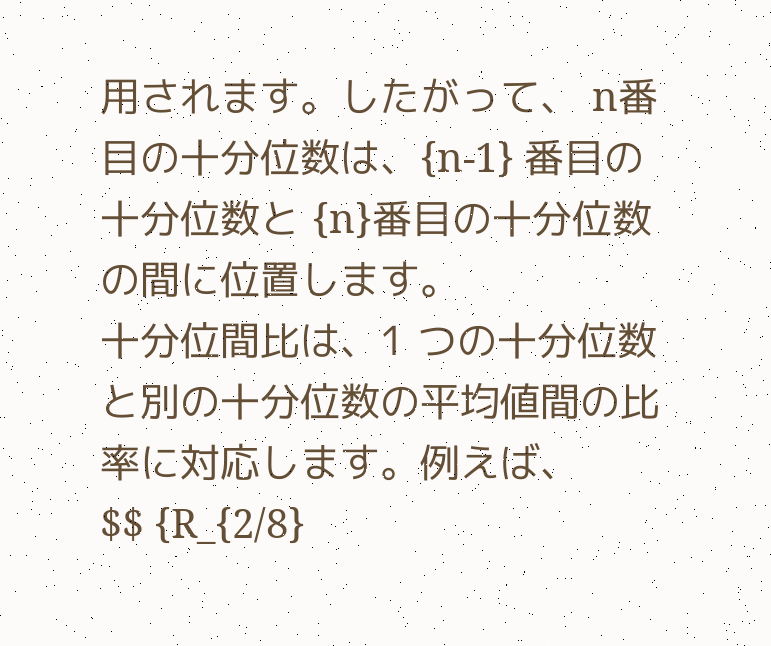用されます。したがって、 n番目の十分位数は、{n-1} 番目の十分位数と {n}番目の十分位数の間に位置します。
十分位間比は、1 つの十分位数と別の十分位数の平均値間の比率に対応します。例えば、
$$ {R_{2/8}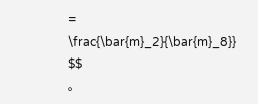= \frac{\bar{m}_2}{\bar{m}_8}} $$
。